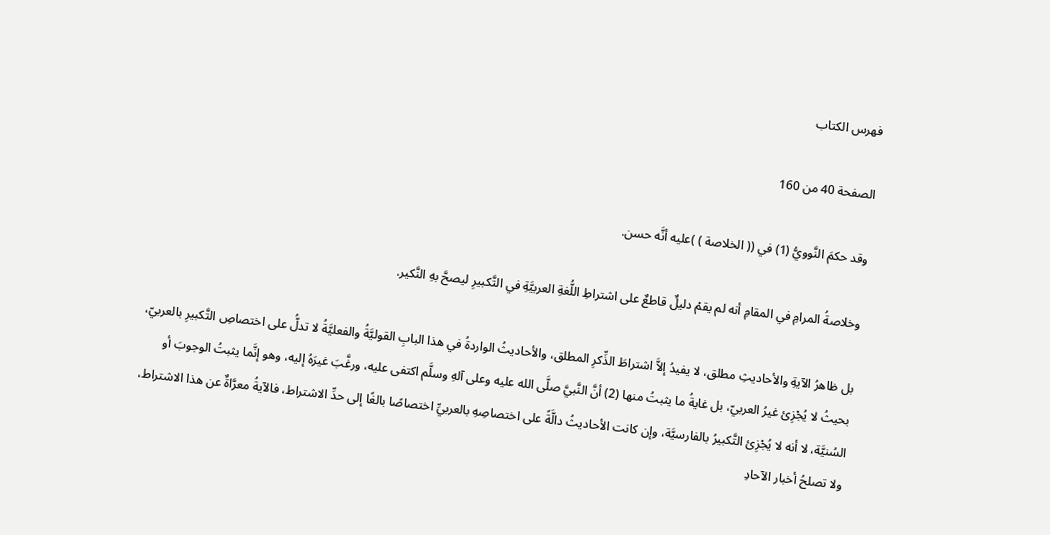فهرس الكتاب

الصفحة 40 من 160

وقد حكمَ النَّوويُّ (1) في (( الخلاصة ) )عليه أنَّه حسن.

وخلاصةُ المرامِ في المقامِ أنه لم يقمْ دليلٌ قاطعٌ على اشتراطِ اللُّغةِ العربيَّةِ في التَّكبيرِ ليصحَّ بهِ النَّكير.

بل ظاهرُ الآيةِ والأحاديثِ مطلق، لا يفيدُ إلاَّ اشتراطَ الذِّكرِ المطلق، والأحاديثُ الواردةُ في هذا البابِ القوليَّةُ والفعليَّةُ لا تدلُّ على اختصاصِ التَّكبيرِ بالعربيّ، بحيثُ لا يُجْزِئ غيرُ العربيّ، بل غايةُ ما يثبتُ منها (2) أنَّ النَّبيَّ صلَّى الله عليه وعلى آلهِ وسلَّم اكتفى عليه، ورغَّبَ غيرَهُ إليه، وهو إنَّما يثبتُ الوجوبَ أو السُنيَّة، لا أنه لا يُجْزِئ التَّكبيرُ بالفارسيَّة، وإن كانت الأحاديثُ دالَّةً على اختصاصِهِ بالعربيِّ اختصاصًا بالغًا إلى حدِّ الاشتراط، فالآيةُ معرَّاةٌ عن هذا الاشتراط، ولا تصلحُ أخبار الآحادِ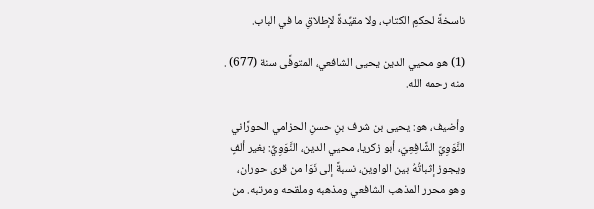ناسخةً لحكمِ الكتاب، ولا مقيِّدةً لإطلاقِ ما في الباب.

(1) هو محيي الدين يحيى الشافعي، المتوفَّى سنة (677) . منه رحمه الله.

وأضيف، هو: يحيى بن شرف بنِ حسنِ الحزامي الحورَّاني النَّوَوِيّ الشَّافِعِيّ، أبو زكريا، محيي الدين، النَّوَوِيِّ: بغير ألفٍ ويجوز إثباتُهُ بين الواوين، نسبةً إلى نَوَا من قرى حوران، وهو محرر المذهب الشافعي ومذهبه وملقحه ومرتبه. من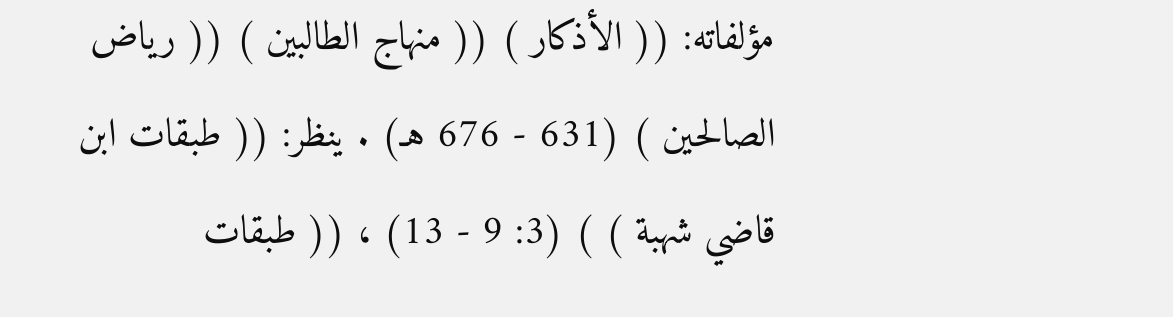مؤلفاته: (( الأذكار ) (( منهاج الطالبين ) (( رياض الصالحين ) (631 - 676 هـ) . ينظر: (( طبقات ابن قاضي شهبة ) ) (3: 9 - 13) ، (( طبقات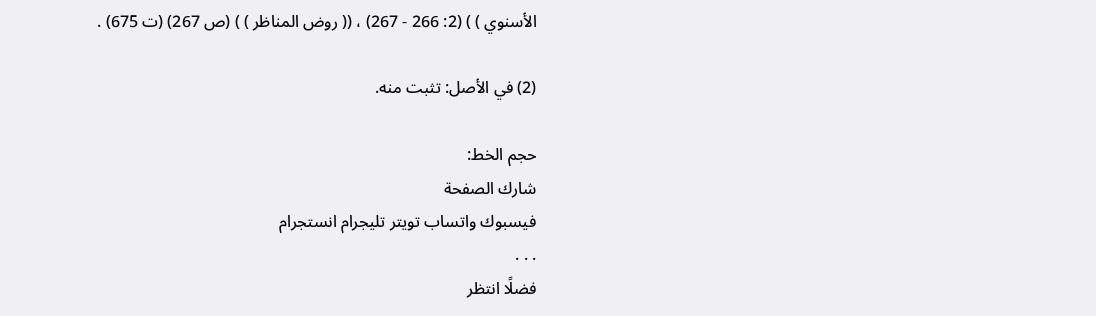الأسنوي ) ) (2: 266 - 267) ، (( روض المناظر ) ) (ص 267) (ت 675) .

(2) في الأصل: تثبت منه.

حجم الخط:
شارك الصفحة
فيسبوك واتساب تويتر تليجرام انستجرام
. . .
فضلًا انتظر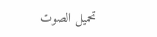تحميل الصوت